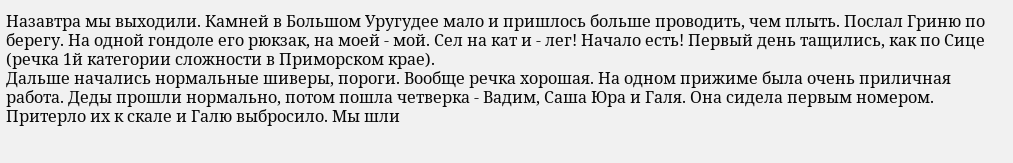Назавтра мы выходили. Камней в Большом Уругудее мало и пришлось больше проводить, чем плыть. Послал Гриню по берегу. На одной гондоле его рюкзак, на моей - мой. Сел на кат и - лег! Начало есть! Первый день тащились, как по Сице (речка 1й категории сложности в Приморском крае).
Дальше начались нормальные шиверы, пороги. Вообще речка хорошая. На одном прижиме была очень приличная работа. Деды прошли нормально, потом пошла четверка - Вадим, Саша Юра и Галя. Она сидела первым номером. Притерло их к скале и Галю выбросило. Мы шли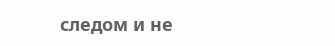следом и не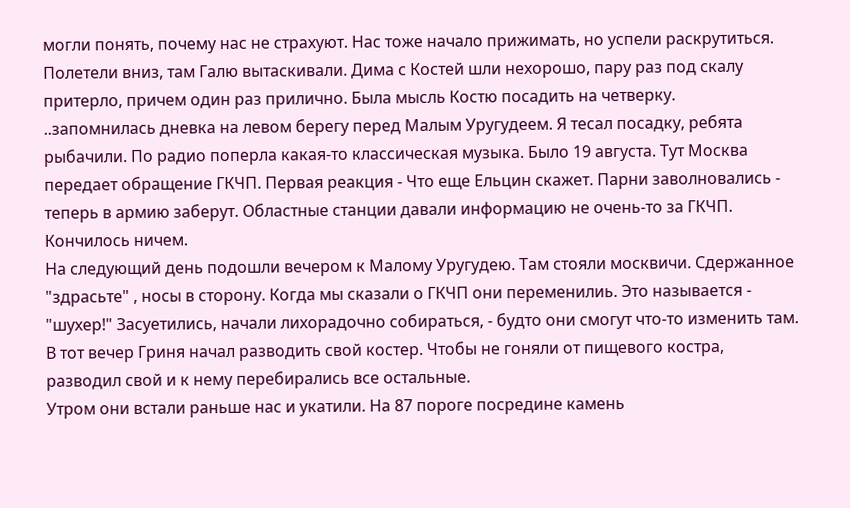могли понять, почему нас не страхуют. Нас тоже начало прижимать, но успели раскрутиться. Полетели вниз, там Галю вытаскивали. Дима с Костей шли нехорошо, пару раз под скалу притерло, причем один раз прилично. Была мысль Костю посадить на четверку.
..запомнилась дневка на левом берегу перед Малым Уругудеем. Я тесал посадку, ребята рыбачили. По радио поперла какая-то классическая музыка. Было 19 августа. Тут Москва передает обращение ГКЧП. Первая реакция - Что еще Ельцин скажет. Парни заволновались - теперь в армию заберут. Областные станции давали информацию не очень-то за ГКЧП. Кончилось ничем.
На следующий день подошли вечером к Малому Уругудею. Там стояли москвичи. Сдержанное "здрасьте" , носы в сторону. Когда мы сказали о ГКЧП они переменилиь. Это называется - "шухер!" Засуетились, начали лихорадочно собираться, - будто они смогут что-то изменить там. В тот вечер Гриня начал разводить свой костер. Чтобы не гоняли от пищевого костра, разводил свой и к нему перебирались все остальные.
Утром они встали раньше нас и укатили. На 87 пороге посредине камень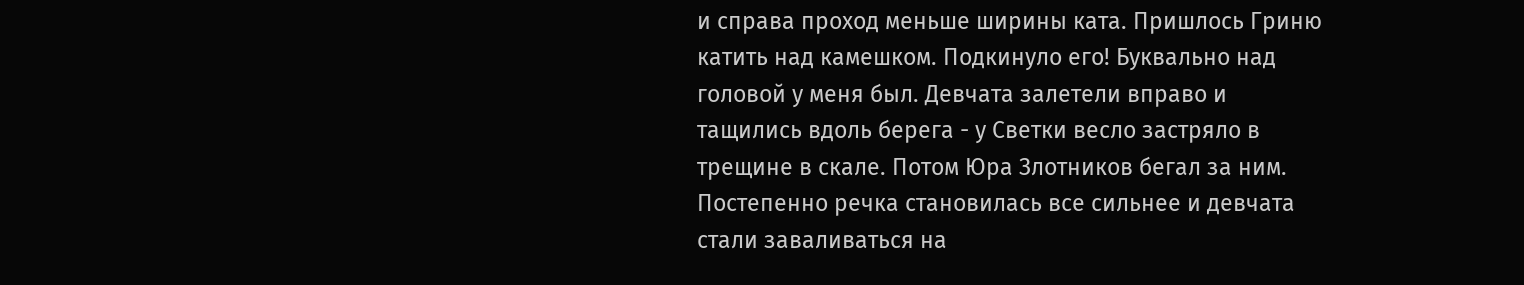и справа проход меньше ширины ката. Пришлось Гриню катить над камешком. Подкинуло его! Буквально над головой у меня был. Девчата залетели вправо и тащились вдоль берега - у Светки весло застряло в трещине в скале. Потом Юра Злотников бегал за ним. Постепенно речка становилась все сильнее и девчата стали заваливаться на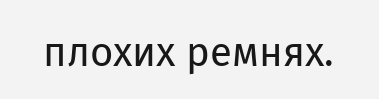плохих ремнях.